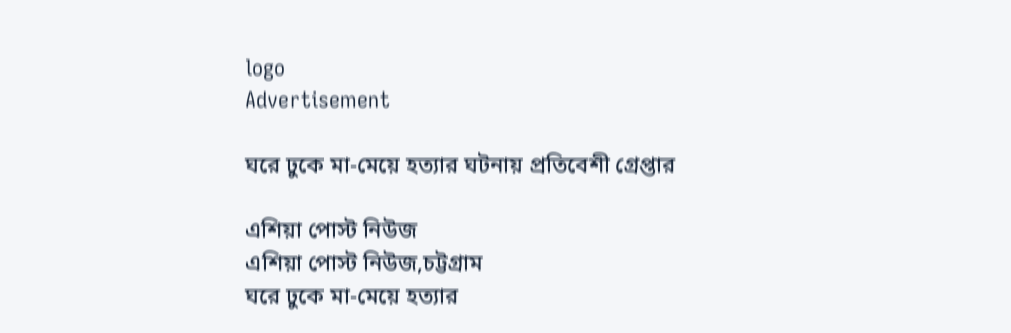logo
Advertisement

ঘরে ঢুকে মা-মেয়ে হত্যার ঘটনায় প্রতিবেশী গ্রেপ্তার

এশিয়া পোস্ট নিউজ
এশিয়া পোস্ট নিউজ,চট্টগ্রাম
ঘরে ঢুকে মা-মেয়ে হত্যার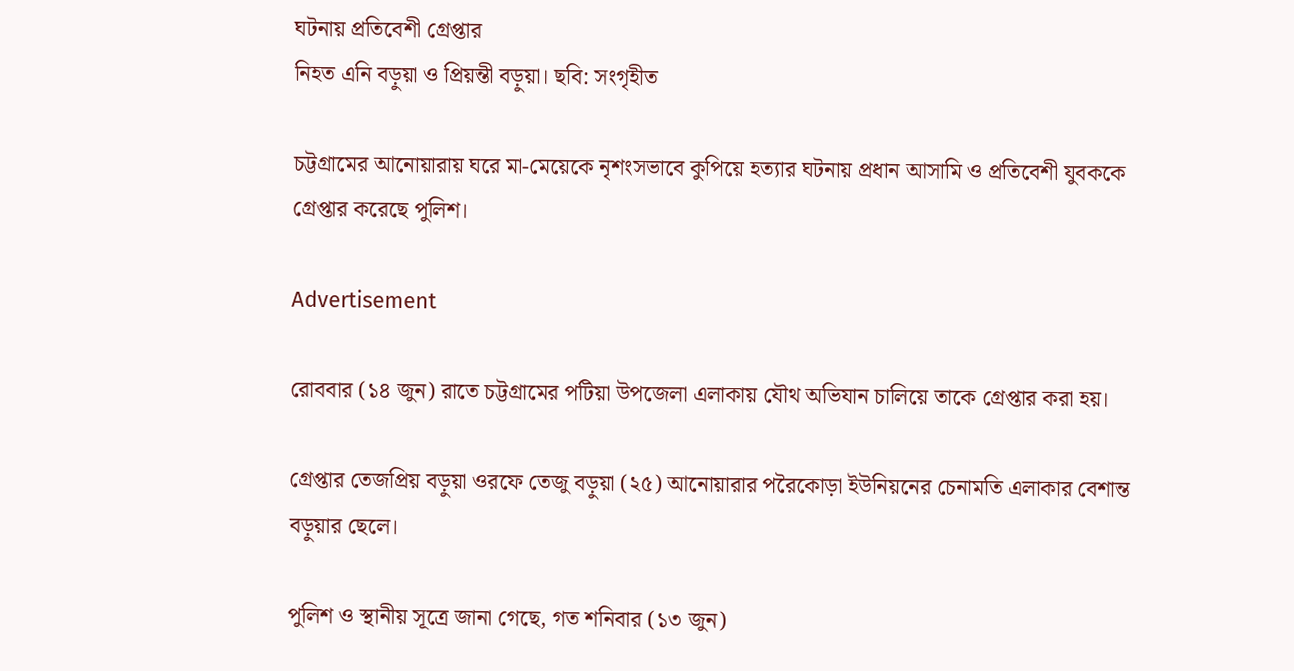ঘটনায় প্রতিবেশী গ্রেপ্তার
নিহত এনি বড়ুয়া ও প্রিয়ন্তী বড়ুয়া। ছবি: সংগৃহীত

চট্টগ্রামের আনোয়ারায় ঘরে মা-মেয়েকে নৃশংসভাবে কুপিয়ে হত্যার ঘটনায় প্রধান আসামি ও প্রতিবেশী যুবককে গ্রেপ্তার করেছে পুলিশ।

Advertisement

রোববার (১৪ জুন) রাতে চট্টগ্রামের পটিয়া উপজেলা এলাকায় যৌথ অভিযান চালিয়ে তাকে গ্রেপ্তার করা হয়।

গ্রেপ্তার তেজপ্রিয় বড়ুয়া ওরফে তেজু বড়ুয়া (২৫) আনোয়ারার পরৈকোড়া ইউনিয়নের চেনামতি এলাকার বেশান্ত বড়ুয়ার ছেলে।

পুলিশ ও স্থানীয় সূত্রে জানা গেছে, গত শনিবার (১৩ জুন)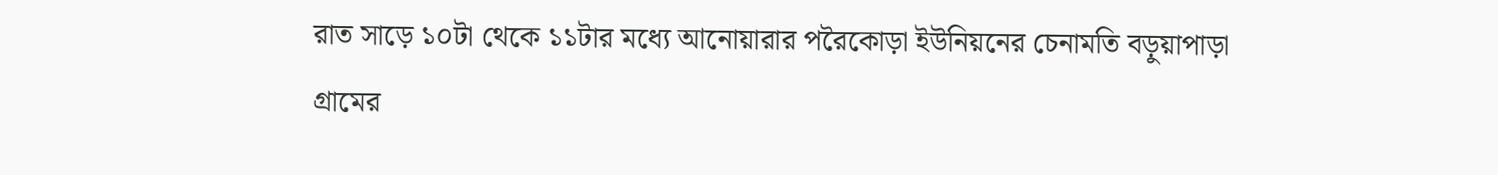রাত সাড়ে ১০টা থেকে ১১টার মধ্যে আনোয়ারার পরৈকোড়া ইউনিয়নের চেনামতি বড়ুয়াপাড়া গ্রামের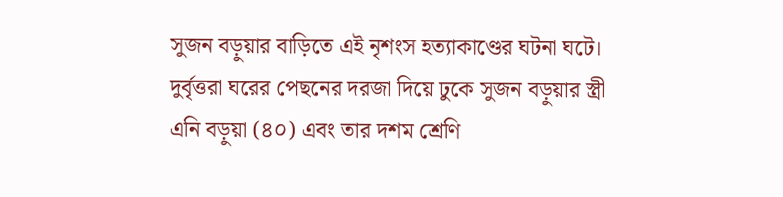সুজন বড়ুয়ার বাড়িতে এই নৃশংস হত্যাকাণ্ডের ঘটনা ঘটে। দুর্বৃত্তরা ঘরের পেছনের দরজা দিয়ে ঢুকে সুজন বড়ুয়ার স্ত্রী এনি বড়ুয়া (৪০) এবং তার দশম শ্রেণি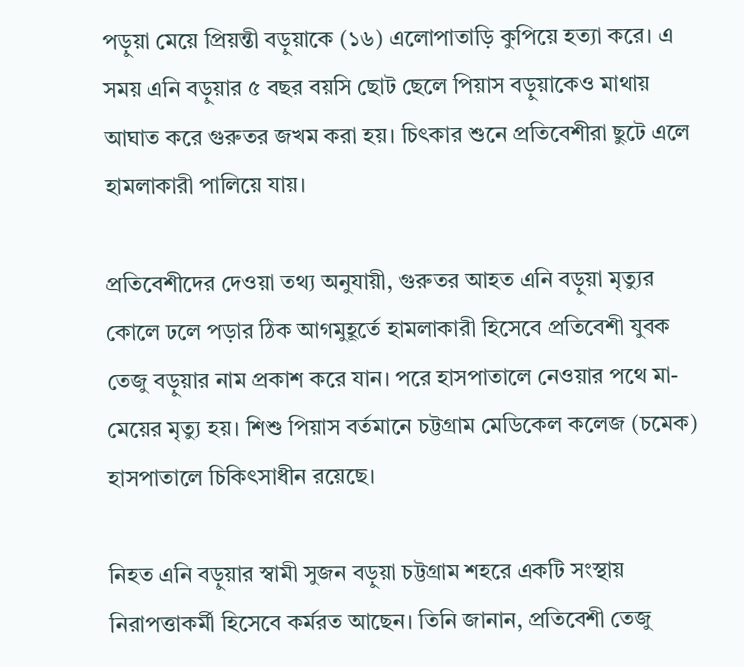পড়ুয়া মেয়ে প্রিয়ন্তী বড়ুয়াকে (১৬) এলোপাতাড়ি কুপিয়ে হত্যা করে। এ সময় এনি বড়ুয়ার ৫ বছর বয়সি ছোট ছেলে পিয়াস বড়ুয়াকেও মাথায় আঘাত করে গুরুতর জখম করা হয়। চিৎকার শুনে প্রতিবেশীরা ছুটে এলে হামলাকারী পালিয়ে যায়।

প্রতিবেশীদের দেওয়া তথ্য অনুযায়ী, গুরুতর আহত এনি বড়ুয়া মৃত্যুর কোলে ঢলে পড়ার ঠিক আগমুহূর্তে হামলাকারী হিসেবে প্রতিবেশী যুবক তেজু বড়ুয়ার নাম প্রকাশ করে যান। পরে হাসপাতালে নেওয়ার পথে মা-মেয়ের মৃত্যু হয়। শিশু পিয়াস বর্তমানে চট্টগ্রাম মেডিকেল কলেজ (চমেক) হাসপাতালে চিকিৎসাধীন রয়েছে।

নিহত এনি বড়ুয়ার স্বামী সুজন বড়ুয়া চট্টগ্রাম শহরে একটি সংস্থায় নিরাপত্তাকর্মী হিসেবে কর্মরত আছেন। তিনি জানান, প্রতিবেশী তেজু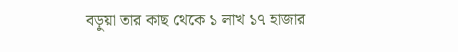বড়ুয়া তার কাছ থেকে ১ লাখ ১৭ হাজার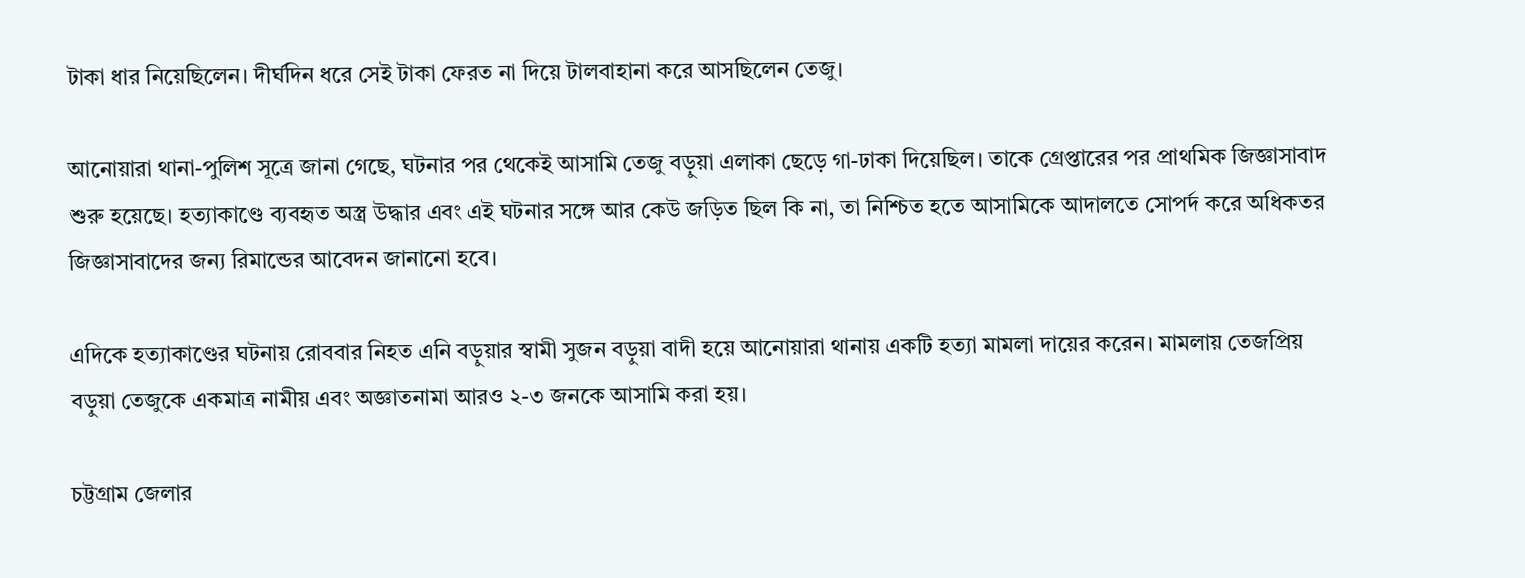টাকা ধার নিয়েছিলেন। দীর্ঘদিন ধরে সেই টাকা ফেরত না দিয়ে টালবাহানা করে আসছিলেন তেজু।

আনোয়ারা থানা-পুলিশ সূত্রে জানা গেছে, ঘটনার পর থেকেই আসামি তেজু বড়ুয়া এলাকা ছেড়ে গা-ঢাকা দিয়েছিল। তাকে গ্রেপ্তারের পর প্রাথমিক জিজ্ঞাসাবাদ শুরু হয়েছে। হত্যাকাণ্ডে ব্যবহৃত অস্ত্র উদ্ধার এবং এই ঘটনার সঙ্গে আর কেউ জড়িত ছিল কি না, তা নিশ্চিত হতে আসামিকে আদালতে সোপর্দ করে অধিকতর জিজ্ঞাসাবাদের জন্য রিমান্ডের আবেদন জানানো হবে।

এদিকে হত্যাকাণ্ডের ঘটনায় রোববার নিহত এনি বড়ুয়ার স্বামী সুজন বড়ুয়া বাদী হয়ে আনোয়ারা থানায় একটি হত্যা মামলা দায়ের করেন। মামলায় তেজপ্রিয় বড়ুয়া তেজুকে একমাত্র নামীয় এবং অজ্ঞাতনামা আরও ২-৩ জনকে আসামি করা হয়।

চট্টগ্রাম জেলার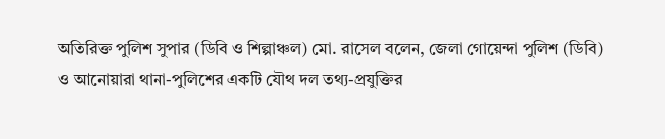অতিরিক্ত পুলিশ সুপার (ডিবি ও শিল্পাঞ্চল) মো. রাসেল বলেন, জেলা গোয়েন্দা পুলিশ (ডিবি) ও আনোয়ারা থানা-পুলিশের একটি যৌথ দল তথ্য-প্রযুক্তির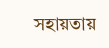সহায়তায়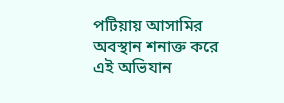পটিয়ায় আসামির অবস্থান শনাক্ত করে এই অভিযান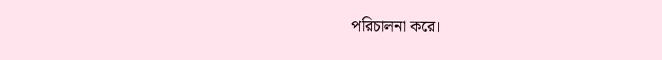পরিচালনা করে।